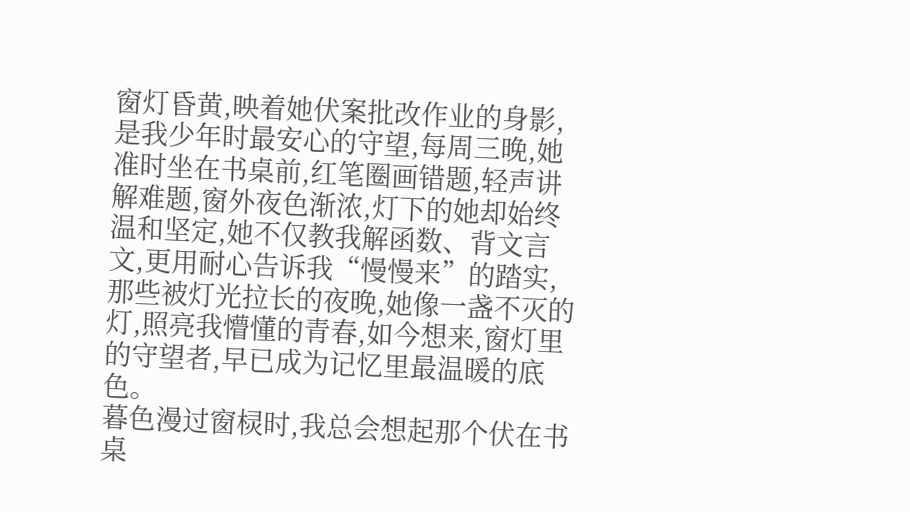窗灯昏黄,映着她伏案批改作业的身影,是我少年时最安心的守望,每周三晚,她准时坐在书桌前,红笔圈画错题,轻声讲解难题,窗外夜色渐浓,灯下的她却始终温和坚定,她不仅教我解函数、背文言文,更用耐心告诉我“慢慢来”的踏实,那些被灯光拉长的夜晚,她像一盏不灭的灯,照亮我懵懂的青春,如今想来,窗灯里的守望者,早已成为记忆里最温暖的底色。
暮色漫过窗棂时,我总会想起那个伏在书桌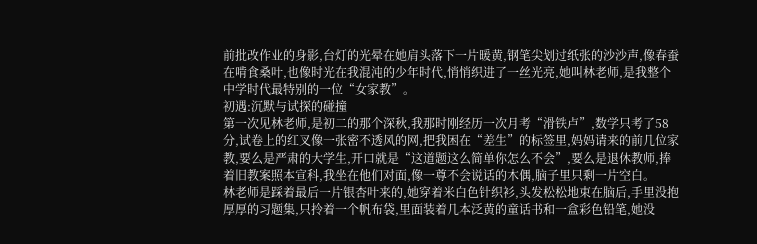前批改作业的身影,台灯的光晕在她肩头落下一片暖黄,钢笔尖划过纸张的沙沙声,像春蚕在啃食桑叶,也像时光在我混沌的少年时代,悄悄织进了一丝光亮,她叫林老师,是我整个中学时代最特别的一位“女家教”。
初遇:沉默与试探的碰撞
第一次见林老师,是初二的那个深秋,我那时刚经历一次月考“滑铁卢”,数学只考了58分,试卷上的红叉像一张密不透风的网,把我困在“差生”的标签里,妈妈请来的前几位家教,要么是严肃的大学生,开口就是“这道题这么简单你怎么不会”,要么是退休教师,捧着旧教案照本宣科,我坐在他们对面,像一尊不会说话的木偶,脑子里只剩一片空白。
林老师是踩着最后一片银杏叶来的,她穿着米白色针织衫,头发松松地束在脑后,手里没抱厚厚的习题集,只拎着一个帆布袋,里面装着几本泛黄的童话书和一盒彩色铅笔,她没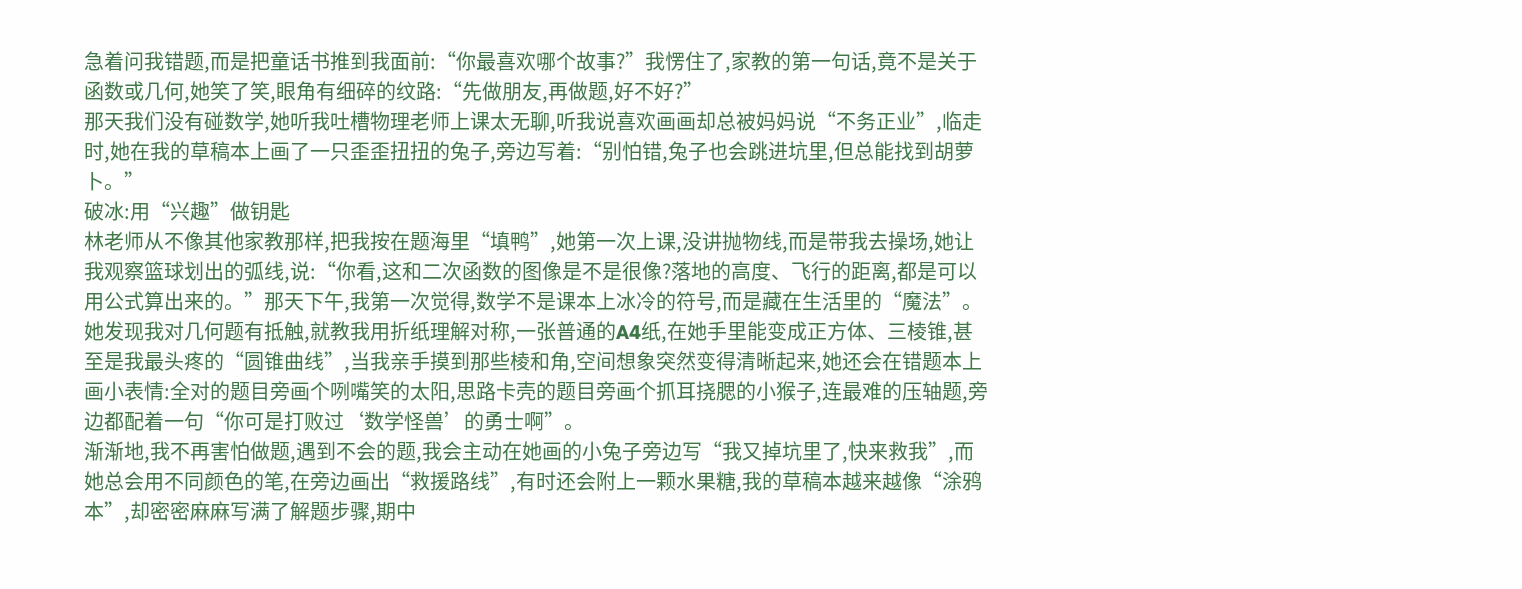急着问我错题,而是把童话书推到我面前:“你最喜欢哪个故事?”我愣住了,家教的第一句话,竟不是关于函数或几何,她笑了笑,眼角有细碎的纹路:“先做朋友,再做题,好不好?”
那天我们没有碰数学,她听我吐槽物理老师上课太无聊,听我说喜欢画画却总被妈妈说“不务正业”,临走时,她在我的草稿本上画了一只歪歪扭扭的兔子,旁边写着:“别怕错,兔子也会跳进坑里,但总能找到胡萝卜。”
破冰:用“兴趣”做钥匙
林老师从不像其他家教那样,把我按在题海里“填鸭”,她第一次上课,没讲抛物线,而是带我去操场,她让我观察篮球划出的弧线,说:“你看,这和二次函数的图像是不是很像?落地的高度、飞行的距离,都是可以用公式算出来的。”那天下午,我第一次觉得,数学不是课本上冰冷的符号,而是藏在生活里的“魔法”。
她发现我对几何题有抵触,就教我用折纸理解对称,一张普通的A4纸,在她手里能变成正方体、三棱锥,甚至是我最头疼的“圆锥曲线”,当我亲手摸到那些棱和角,空间想象突然变得清晰起来,她还会在错题本上画小表情:全对的题目旁画个咧嘴笑的太阳,思路卡壳的题目旁画个抓耳挠腮的小猴子,连最难的压轴题,旁边都配着一句“你可是打败过‘数学怪兽’的勇士啊”。
渐渐地,我不再害怕做题,遇到不会的题,我会主动在她画的小兔子旁边写“我又掉坑里了,快来救我”,而她总会用不同颜色的笔,在旁边画出“救援路线”,有时还会附上一颗水果糖,我的草稿本越来越像“涂鸦本”,却密密麻麻写满了解题步骤,期中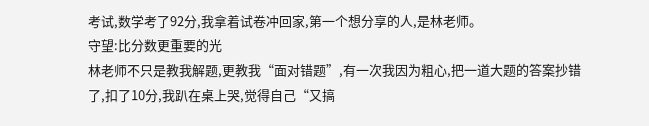考试,数学考了92分,我拿着试卷冲回家,第一个想分享的人,是林老师。
守望:比分数更重要的光
林老师不只是教我解题,更教我“面对错题”,有一次我因为粗心,把一道大题的答案抄错了,扣了10分,我趴在桌上哭,觉得自己“又搞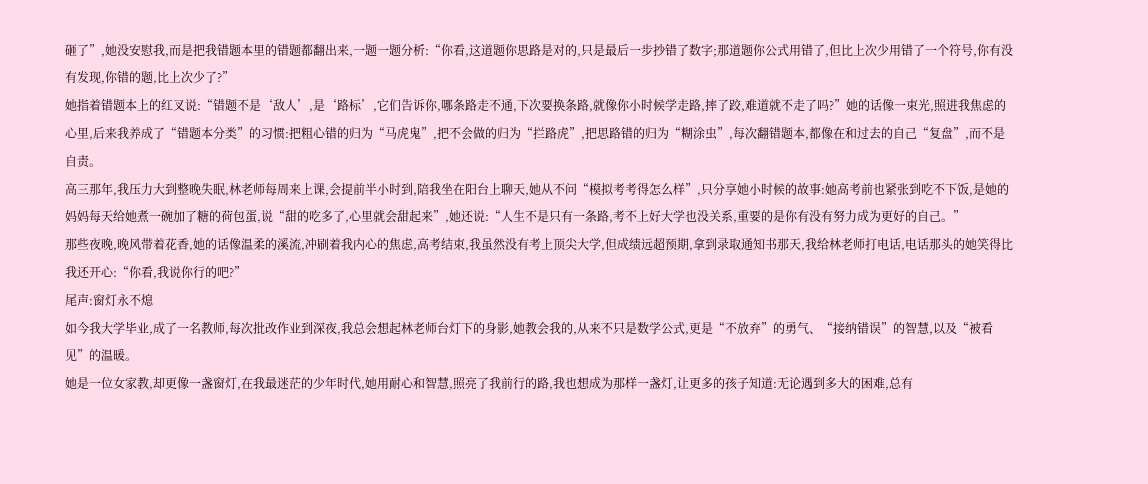砸了”,她没安慰我,而是把我错题本里的错题都翻出来,一题一题分析:“你看,这道题你思路是对的,只是最后一步抄错了数字;那道题你公式用错了,但比上次少用错了一个符号,你有没有发现,你错的题,比上次少了?”
她指着错题本上的红叉说:“错题不是‘敌人’,是‘路标’,它们告诉你,哪条路走不通,下次要换条路,就像你小时候学走路,摔了跤,难道就不走了吗?”她的话像一束光,照进我焦虑的心里,后来我养成了“错题本分类”的习惯:把粗心错的归为“马虎鬼”,把不会做的归为“拦路虎”,把思路错的归为“糊涂虫”,每次翻错题本,都像在和过去的自己“复盘”,而不是自责。
高三那年,我压力大到整晚失眠,林老师每周来上课,会提前半小时到,陪我坐在阳台上聊天,她从不问“模拟考考得怎么样”,只分享她小时候的故事:她高考前也紧张到吃不下饭,是她的妈妈每天给她煮一碗加了糖的荷包蛋,说“甜的吃多了,心里就会甜起来”,她还说:“人生不是只有一条路,考不上好大学也没关系,重要的是你有没有努力成为更好的自己。”
那些夜晚,晚风带着花香,她的话像温柔的溪流,冲刷着我内心的焦虑,高考结束,我虽然没有考上顶尖大学,但成绩远超预期,拿到录取通知书那天,我给林老师打电话,电话那头的她笑得比我还开心:“你看,我说你行的吧?”
尾声:窗灯永不熄
如今我大学毕业,成了一名教师,每次批改作业到深夜,我总会想起林老师台灯下的身影,她教会我的,从来不只是数学公式,更是“不放弃”的勇气、“接纳错误”的智慧,以及“被看见”的温暖。
她是一位女家教,却更像一盏窗灯,在我最迷茫的少年时代,她用耐心和智慧,照亮了我前行的路,我也想成为那样一盏灯,让更多的孩子知道:无论遇到多大的困难,总有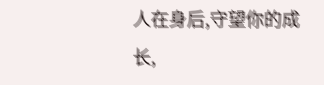人在身后,守望你的成长,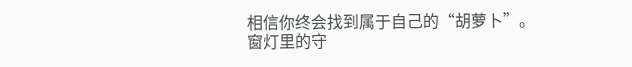相信你终会找到属于自己的“胡萝卜”。
窗灯里的守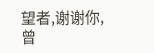望者,谢谢你,曾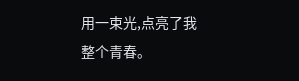用一束光,点亮了我整个青春。